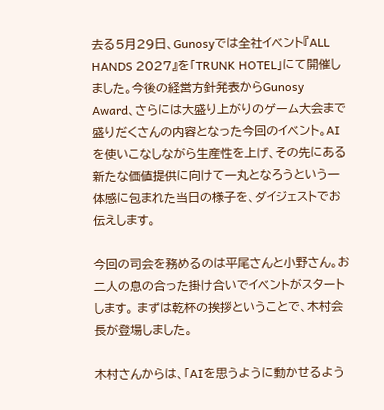去る5月29日、Gunosyでは全社イベント『ALL HANDS 2027』を「TRUNK HOTEL」にて開催しました。今後の経営方針発表からGunosy Award、さらには大盛り上がりのゲーム大会まで盛りだくさんの内容となった今回のイベント。AIを使いこなしながら生産性を上げ、その先にある新たな価値提供に向けて一丸となろうという一体感に包まれた当日の様子を、ダイジェストでお伝えします。

今回の司会を務めるのは平尾さんと小野さん。お二人の息の合った掛け合いでイベントがスタートします。 まずは乾杯の挨拶ということで、木村会長が登場しました。

木村さんからは、「AIを思うように動かせるよう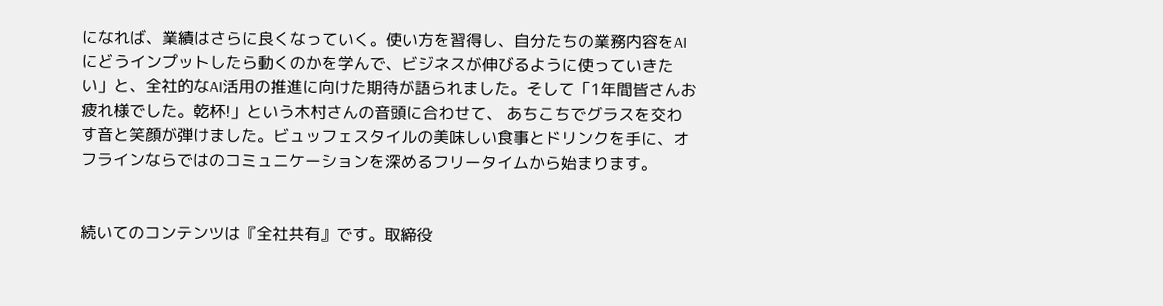になれば、業績はさらに良くなっていく。使い方を習得し、自分たちの業務内容をAIにどうインプットしたら動くのかを学んで、ビジネスが伸びるように使っていきたい」と、全社的なAI活用の推進に向けた期待が語られました。そして「1年間皆さんお疲れ様でした。乾杯!」という木村さんの音頭に合わせて、 あちこちでグラスを交わす音と笑顔が弾けました。ビュッフェスタイルの美味しい食事とドリンクを手に、オフラインならではのコミュニケーションを深めるフリータイムから始まります。


続いてのコンテンツは『全社共有』です。取締役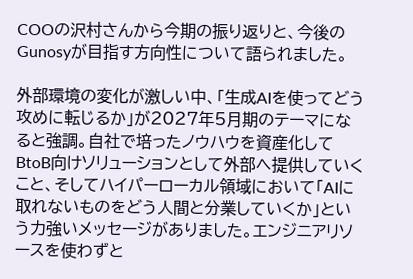COOの沢村さんから今期の振り返りと、今後のGunosyが目指す方向性について語られました。

外部環境の変化が激しい中、「生成AIを使ってどう攻めに転じるか」が2027年5月期のテーマになると強調。自社で培ったノウハウを資産化してBtoB向けソリューションとして外部へ提供していくこと、そしてハイパーローカル領域において「AIに取れないものをどう人間と分業していくか」という力強いメッセージがありました。エンジニアリソースを使わずと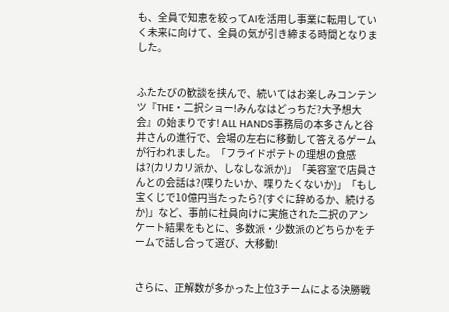も、全員で知恵を絞ってAIを活用し事業に転用していく未来に向けて、全員の気が引き締まる時間となりました。


ふたたびの歓談を挟んで、続いてはお楽しみコンテンツ『THE・二択ショー!みんなはどっちだ?大予想大会』の始まりです! ALL HANDS事務局の本多さんと谷井さんの進行で、会場の左右に移動して答えるゲームが行われました。「フライドポテトの理想の食感は?(カリカリ派か、しなしな派か)」「美容室で店員さんとの会話は?(喋りたいか、喋りたくないか)」「もし宝くじで10億円当たったら?(すぐに辞めるか、続けるか)」など、事前に社員向けに実施された二択のアンケート結果をもとに、多数派・少数派のどちらかをチームで話し合って選び、大移動!


さらに、正解数が多かった上位3チームによる決勝戦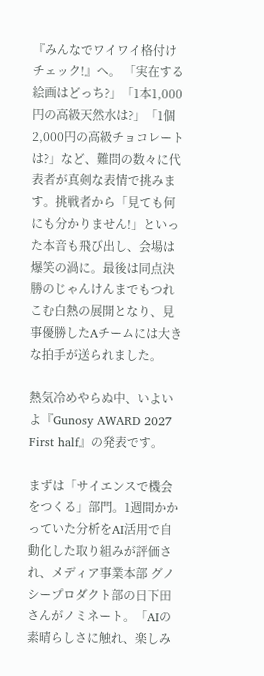『みんなでワイワイ格付けチェック!』へ。 「実在する絵画はどっち?」「1本1,000円の高級天然水は?」「1個2,000円の高級チョコレートは?」など、難問の数々に代表者が真剣な表情で挑みます。挑戦者から「見ても何にも分かりません!」といった本音も飛び出し、会場は爆笑の渦に。最後は同点決勝のじゃんけんまでもつれこむ白熱の展開となり、見事優勝したAチームには大きな拍手が送られました。

熱気冷めやらぬ中、いよいよ『Gunosy AWARD 2027 First half』の発表です。

まずは「サイエンスで機会をつくる」部門。1週間かかっていた分析をAI活用で自動化した取り組みが評価され、メディア事業本部 グノシープロダクト部の日下田さんがノミネート。「AIの素晴らしさに触れ、楽しみ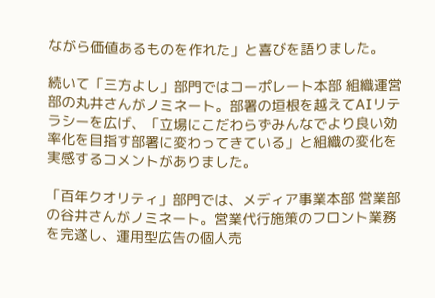ながら価値あるものを作れた」と喜びを語りました。

続いて「三方よし」部門ではコーポレート本部 組織運営部の丸井さんがノミネート。部署の垣根を越えてAIリテラシーを広げ、「立場にこだわらずみんなでより良い効率化を目指す部署に変わってきている」と組織の変化を実感するコメントがありました。

「百年クオリティ」部門では、メディア事業本部 営業部の谷井さんがノミネート。営業代行施策のフロント業務を完遂し、運用型広告の個人売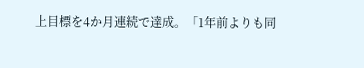上目標を4か月連続で達成。「1年前よりも同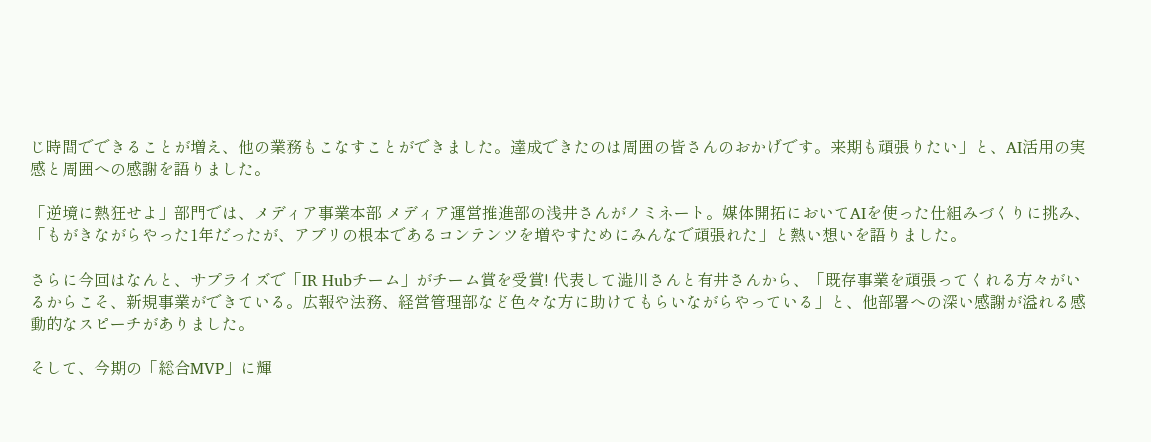じ時間でできることが増え、他の業務もこなすことができました。達成できたのは周囲の皆さんのおかげです。来期も頑張りたい」と、AI活用の実感と周囲への感謝を語りました。

「逆境に熱狂せよ」部門では、メディア事業本部 メディア運営推進部の浅井さんがノミネート。媒体開拓においてAIを使った仕組みづくりに挑み、「もがきながらやった1年だったが、アプリの根本であるコンテンツを増やすためにみんなで頑張れた」と熱い想いを語りました。

さらに今回はなんと、サプライズで「IR Hubチーム」がチーム賞を受賞! 代表して澁川さんと有井さんから、「既存事業を頑張ってくれる方々がいるからこそ、新規事業ができている。広報や法務、経営管理部など色々な方に助けてもらいながらやっている」と、他部署への深い感謝が溢れる感動的なスピーチがありました。

そして、今期の「総合MVP」に輝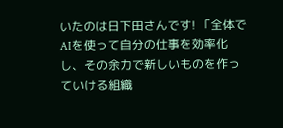いたのは日下田さんです! 「全体でAIを使って自分の仕事を効率化し、その余力で新しいものを作っていける組織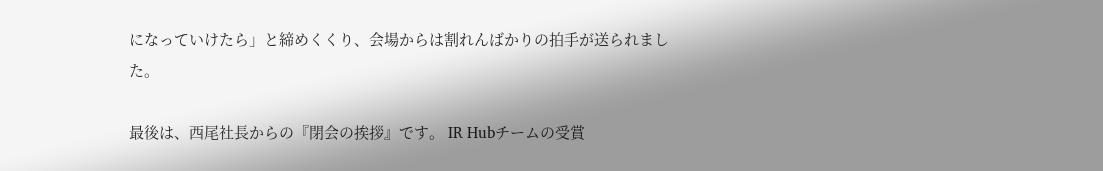になっていけたら」と締めくくり、会場からは割れんばかりの拍手が送られました。

最後は、西尾社長からの『閉会の挨拶』です。 IR Hubチームの受賞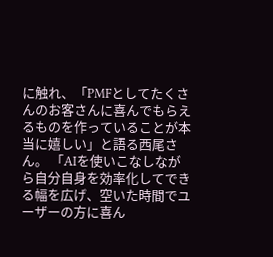に触れ、「PMFとしてたくさんのお客さんに喜んでもらえるものを作っていることが本当に嬉しい」と語る西尾さん。 「AIを使いこなしながら自分自身を効率化してできる幅を広げ、空いた時間でユーザーの方に喜ん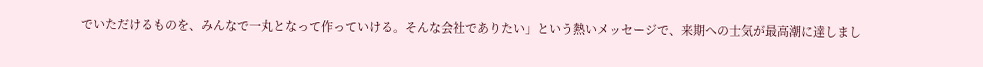でいただけるものを、みんなで一丸となって作っていける。そんな会社でありたい」という熱いメッセージで、来期への士気が最高潮に達しまし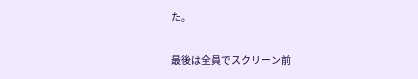た。

最後は全員でスクリーン前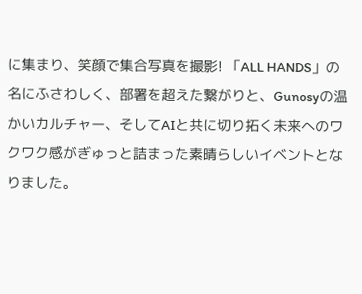に集まり、笑顔で集合写真を撮影! 「ALL HANDS」の名にふさわしく、部署を超えた繋がりと、Gunosyの温かいカルチャー、そしてAIと共に切り拓く未来へのワクワク感がぎゅっと詰まった素晴らしいイベントとなりました。